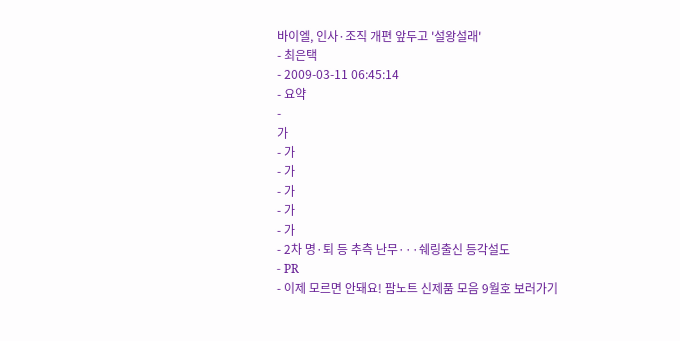바이엘, 인사·조직 개편 앞두고 '설왕설래'
- 최은택
- 2009-03-11 06:45:14
- 요약
-
가
- 가
- 가
- 가
- 가
- 가
- 2차 명·퇴 등 추측 난무···쉐링출신 등각설도
- PR
- 이제 모르면 안돼요! 팜노트 신제품 모음 9월호 보러가기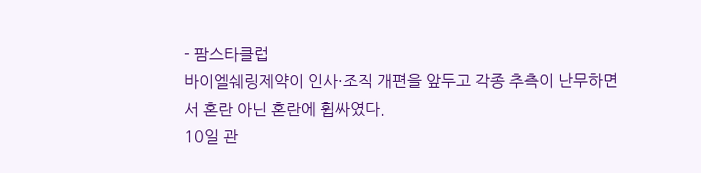- 팜스타클럽
바이엘쉐링제약이 인사·조직 개편을 앞두고 각종 추측이 난무하면서 혼란 아닌 혼란에 휩싸였다.
10일 관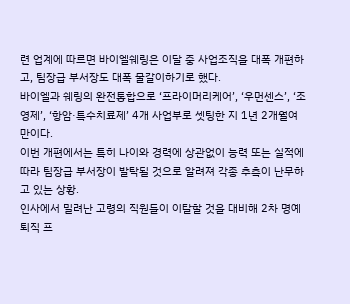련 업계에 따르면 바이엘쉐링은 이달 중 사업조직을 대폭 개편하고, 팀장급 부서장도 대폭 물갈이하기로 했다.
바이엘과 쉐링의 완전통합으로 ‘프라이머리케어’, ‘우먼센스’, ‘조영제’, ‘항암·특수치료제’ 4개 사업부로 셋팅한 지 1년 2개월여 만이다.
이번 개편에서는 특히 나이와 경력에 상관없이 능력 또는 실적에 따라 팀장급 부서장이 발탁될 것으로 알려져 각종 추측이 난무하고 있는 상황.
인사에서 밀려난 고령의 직원들이 이탈할 것을 대비해 2차 명예퇴직 프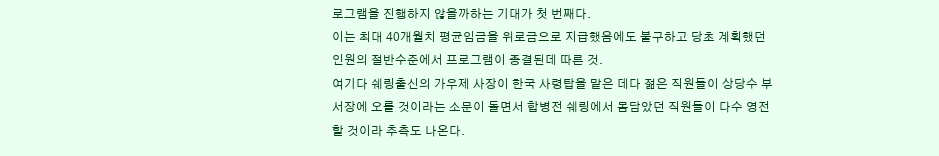로그램을 진행하지 않을까하는 기대가 첫 번째다.
이는 최대 40개월치 평균임금을 위로금으로 지급했음에도 불구하고 당초 계획했던 인원의 절반수준에서 프로그램이 종결된데 따른 것.
여기다 쉐링출신의 가우제 사장이 한국 사령탑을 맡은 데다 젊은 직원들이 상당수 부서장에 오를 것이라는 소문이 돌면서 합병전 쉐링에서 몸담았던 직원들이 다수 영전할 것이라 추측도 나온다.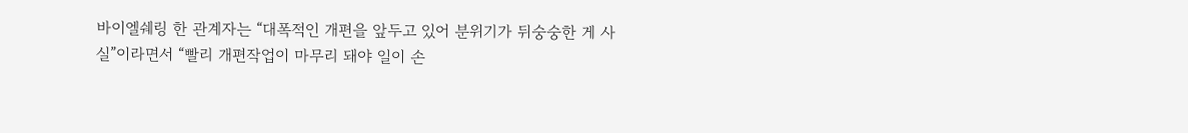바이엘쉐링 한 관계자는 “대폭적인 개편을 앞두고 있어 분위기가 뒤숭숭한 게 사실”이라면서 “빨리 개편작업이 마무리 돼야 일이 손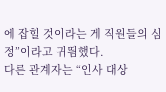에 잡힐 것이라는 게 직원들의 심정”이라고 귀띔했다.
다른 관계자는 “인사 대상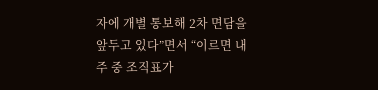자에 개별 통보해 2차 면담을 앞두고 있다”면서 “이르면 내주 중 조직표가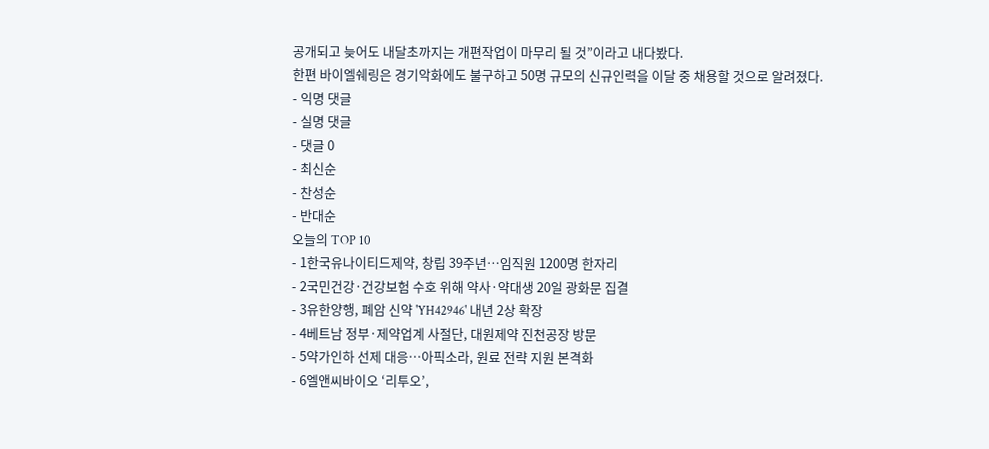공개되고 늦어도 내달초까지는 개편작업이 마무리 될 것”이라고 내다봤다.
한편 바이엘쉐링은 경기악화에도 불구하고 50명 규모의 신규인력을 이달 중 채용할 것으로 알려졌다.
- 익명 댓글
- 실명 댓글
- 댓글 0
- 최신순
- 찬성순
- 반대순
오늘의 TOP 10
- 1한국유나이티드제약, 창립 39주년…임직원 1200명 한자리
- 2국민건강·건강보험 수호 위해 약사·약대생 20일 광화문 집결
- 3유한양행, 폐암 신약 'YH42946' 내년 2상 확장
- 4베트남 정부·제약업계 사절단, 대원제약 진천공장 방문
- 5약가인하 선제 대응…아픽소라, 원료 전략 지원 본격화
- 6엘앤씨바이오 ‘리투오’,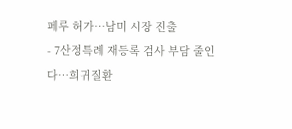페루 허가…남미 시장 진출
- 7산정특례 재등록 검사 부담 줄인다…희귀질환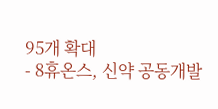95개 확대
- 8휴온스, 신약 공동개발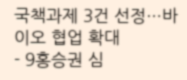국책과제 3건 선정…바이오 협업 확대
- 9홍승권 심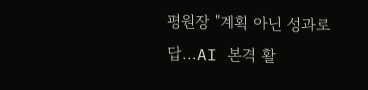평원장 "계획 아닌 성과로 답...AI 본격 활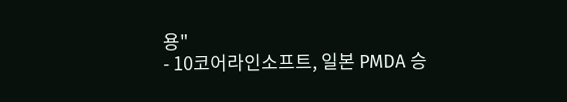용"
- 10코어라인소프트, 일본 PMDA 승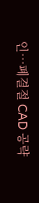인…폐결절 CAD 공략